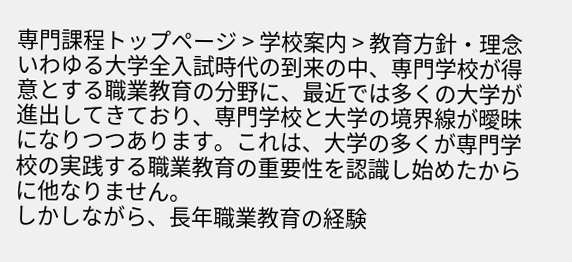専門課程トップページ > 学校案内 > 教育方針・理念
いわゆる大学全入試時代の到来の中、専門学校が得意とする職業教育の分野に、最近では多くの大学が進出してきており、専門学校と大学の境界線が曖昧になりつつあります。これは、大学の多くが専門学校の実践する職業教育の重要性を認識し始めたからに他なりません。
しかしながら、長年職業教育の経験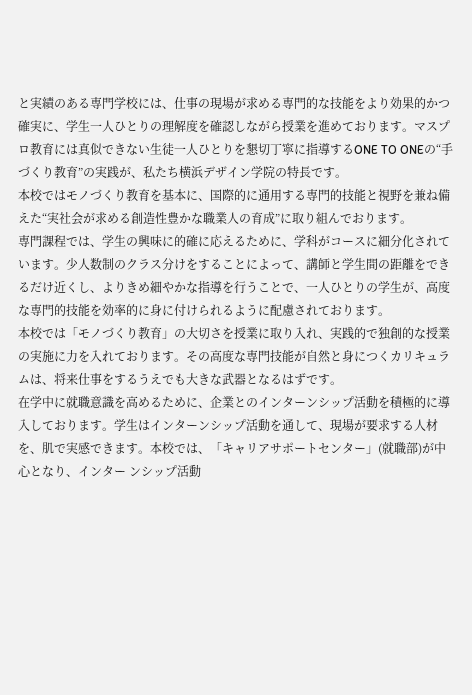と実績のある専門学校には、仕事の現場が求める専門的な技能をより効果的かつ確実に、学生一人ひとりの理解度を確認しながら授業を進めております。マスプロ教育には真似できない生徒一人ひとりを懇切丁寧に指導するONE TO ONEの“手づくり教育”の実践が、私たち横浜デザイン学院の特長です。
本校ではモノづくり教育を基本に、国際的に通用する専門的技能と視野を兼ね備えた“実社会が求める創造性豊かな職業人の育成”に取り組んでおります。
専門課程では、学生の興味に的確に応えるために、学科がコースに細分化されています。少人数制のクラス分けをすることによって、講師と学生間の距離をできるだけ近くし、よりきめ細やかな指導を行うことで、一人ひとりの学生が、高度な専門的技能を効率的に身に付けられるように配慮されております。
本校では「モノづくり教育」の大切さを授業に取り入れ、実践的で独創的な授業の実施に力を入れております。その高度な専門技能が自然と身につくカリキュラムは、将来仕事をするうえでも大きな武器となるはずです。
在学中に就職意識を高めるために、企業とのインターンシップ活動を積極的に導入しております。学生はインターンシップ活動を通して、現場が要求する人材を、肌で実感できます。本校では、「キャリアサポートセンター」(就職部)が中心となり、インター ンシップ活動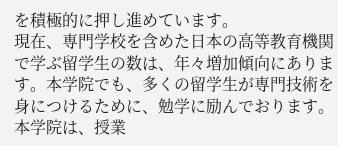を積極的に押し進めています。
現在、専門学校を含めた日本の高等教育機関で学ぶ留学生の数は、年々増加傾向にあります。本学院でも、多くの留学生が専門技術を身につけるために、勉学に励んでおります。本学院は、授業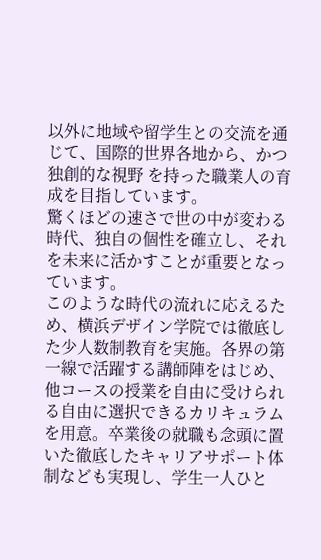以外に地域や留学生との交流を通じて、国際的世界各地から、かつ独創的な視野 を持った職業人の育成を目指しています。
驚くほどの速さで世の中が変わる時代、独自の個性を確立し、それを未来に活かすことが重要となっています。
このような時代の流れに応えるため、横浜デザイン学院では徹底した少人数制教育を実施。各界の第一線で活躍する講師陣をはじめ、他コースの授業を自由に受けられる自由に選択できるカリキュラムを用意。卒業後の就職も念頭に置いた徹底したキャリアサポート体制なども実現し、学生一人ひと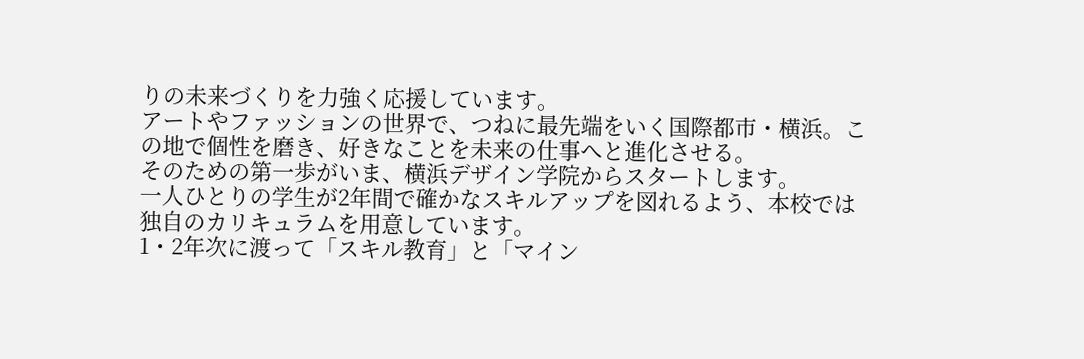りの未来づくりを力強く応援しています。
アートやファッションの世界で、つねに最先端をいく国際都市・横浜。この地で個性を磨き、好きなことを未来の仕事へと進化させる。
そのための第一歩がいま、横浜デザイン学院からスタートします。
一人ひとりの学生が2年間で確かなスキルアップを図れるよう、本校では独自のカリキュラムを用意しています。
1・2年次に渡って「スキル教育」と「マイン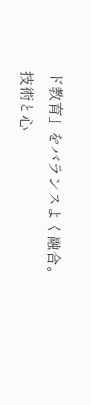ド教育」をバランスよく融合。
技術と心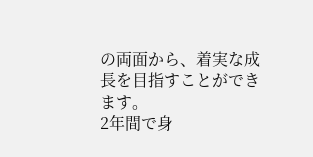の両面から、着実な成長を目指すことができます。
2年間で身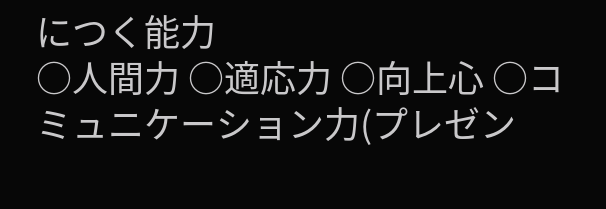につく能力
○人間力 ○適応力 ○向上心 ○コミュニケーション力(プレゼン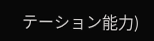テーション能力)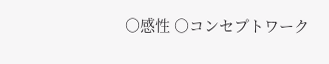○感性 ○コンセプトワーク